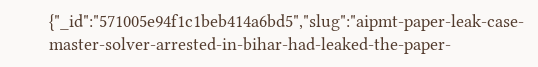{"_id":"571005e94f1c1beb414a6bd5","slug":"aipmt-paper-leak-case-master-solver-arrested-in-bihar-had-leaked-the-paper-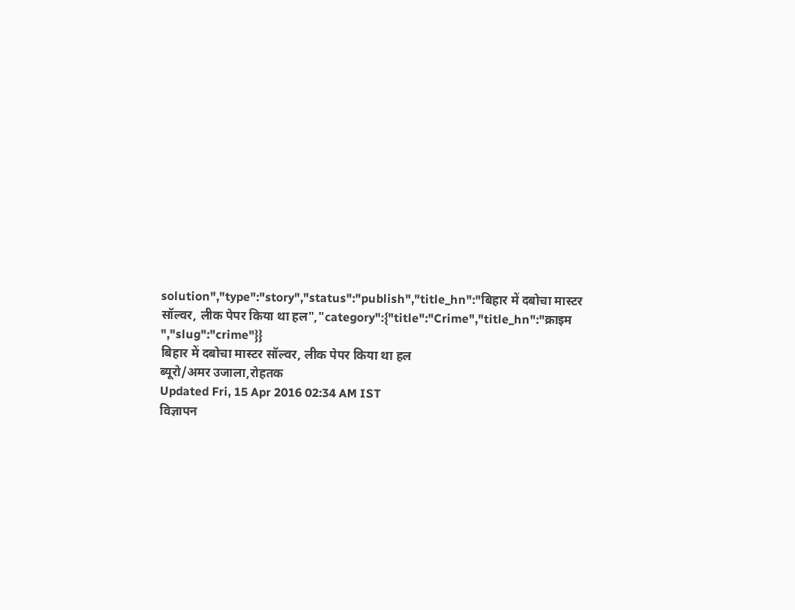solution","type":"story","status":"publish","title_hn":"बिहार में दबोचा मास्टर सॉल्वर, लीक पेपर किया था हल","category":{"title":"Crime","title_hn":"क्राइम ","slug":"crime"}}
बिहार में दबोचा मास्टर सॉल्वर, लीक पेपर किया था हल
ब्यूरो/अमर उजाला,रोहतक
Updated Fri, 15 Apr 2016 02:34 AM IST
विज्ञापन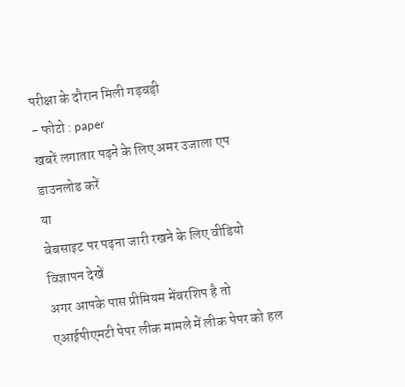परीक्षा के दौरान मिली गड़बड़ी
- फोटो : paper
खबरें लगातार पढ़ने के लिए अमर उजाला एप डाउनलोड करें
या
वेबसाइट पर पढ़ना जारी रखने के लिए वीडियो विज्ञापन देखें
अगर आपके पास प्रीमियम मेंबरशिप है तो
एआईपीएमटी पेपर लीक मामले में लीक पेपर को हल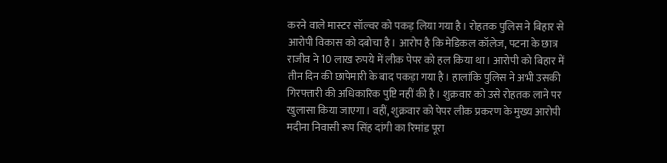करने वाले मास्टर सॉल्वर को पकड़ लिया गया है। रोहतक पुलिस ने बिहार से आरोपी विकास को दबोचा है। आरोप है कि मेडिकल कॉलेज, पटना के छात्र राजीव ने 10 लाख रुपये में लीक पेपर को हल किया था। आरोपी को बिहार में तीन दिन की छापेमारी के बाद पकड़ा गया है। हालांकि पुलिस ने अभी उसकी गिरफ्तारी की अधिकारिक पुष्टि नहीं की है। शुक्रवार को उसे रोहतक लाने पर खुलासा किया जाएगा। वहीं, शुक्रवार को पेपर लीक प्रकरण के मुख्य आरोपी मदीना निवासी रूप सिंह दांगी का रिमांड पूरा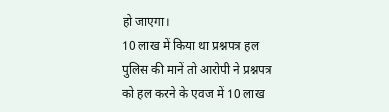हो जाएगा।
10 लाख में किया था प्रश्नपत्र हल
पुलिस की मानें तो आरोपी ने प्रश्नपत्र को हल करने के एवज में 10 लाख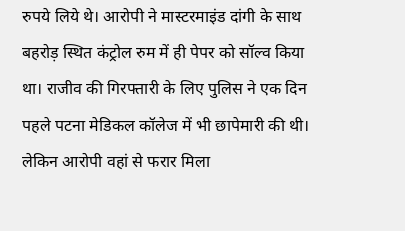रुपये लिये थे। आरोपी ने मास्टरमाइंड दांगी के साथ बहरोड़ स्थित कंट्रोल रुम में ही पेपर को सॉल्व किया था। राजीव की गिरफ्तारी के लिए पुलिस ने एक दिन पहले पटना मेडिकल कॉलेज में भी छापेमारी की थी। लेकिन आरोपी वहां से फरार मिला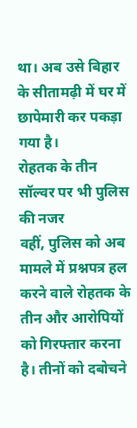था। अब उसे बिहार के सीतामढ़ी में घर में छापेमारी कर पकड़ा गया है।
रोहतक के तीन सॉल्वर पर भी पुलिस की नजर
वहीं, पुलिस को अब मामले में प्रश्नपत्र हल करने वाले रोहतक के तीन और आरोपियों को गिरफ्तार करना है। तीनों को दबोचने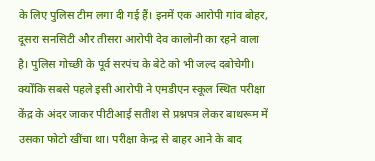के लिए पुलिस टीम लगा दी गई हैं। इनमें एक आरोपी गांव बोहर, दूसरा सनसिटी और तीसरा आरोपी देव कालोनी का रहने वाला है। पुलिस गोच्छी के पूर्व सरपंच के बेटे को भी जल्द दबोचेगी। क्योंकि सबसे पहले इसी आरोपी ने एमडीएन स्कूल स्थित परीक्षा केंद्र के अंदर जाकर पीटीआई सतीश से प्रश्नपत्र लेकर बाथरूम में उसका फोटो खींचा था। परीक्षा केन्द्र से बाहर आने के बाद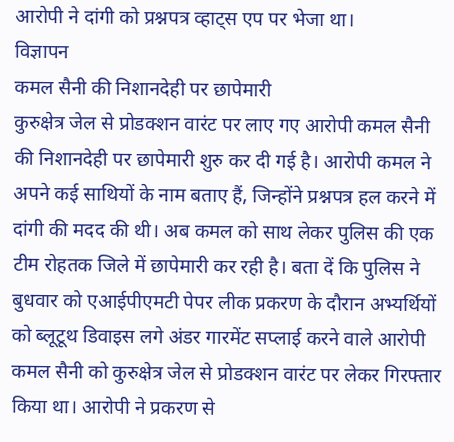आरोपी ने दांगी को प्रश्नपत्र व्हाट्स एप पर भेजा था।
विज्ञापन
कमल सैनी की निशानदेही पर छापेमारी
कुरुक्षेत्र जेल से प्रोडक्शन वारंट पर लाए गए आरोपी कमल सैनी की निशानदेही पर छापेमारी शुरु कर दी गई है। आरोपी कमल ने अपने कई साथियों के नाम बताए हैं, जिन्होंने प्रश्नपत्र हल करने में दांगी की मदद की थी। अब कमल को साथ लेकर पुलिस की एक टीम रोहतक जिले में छापेमारी कर रही है। बता दें कि पुलिस ने बुधवार को एआईपीएमटी पेपर लीक प्रकरण के दौरान अभ्यर्थियों को ब्लूटूथ डिवाइस लगे अंडर गारमेंट सप्लाई करने वाले आरोपी कमल सैनी को कुरुक्षेत्र जेल से प्रोडक्शन वारंट पर लेकर गिरफ्तार किया था। आरोपी ने प्रकरण से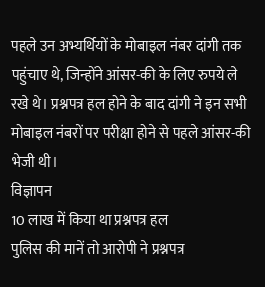पहले उन अभ्यर्थियों के मोबाइल नंबर दांगी तक पहुंचाए थे, जिन्होंने आंसर-की के लिए रुपये ले रखे थे। प्रश्नपत्र हल होने के बाद दांगी ने इन सभी मोबाइल नंबरों पर परीक्षा होने से पहले आंसर-की भेजी थी।
विज्ञापन
10 लाख में किया था प्रश्नपत्र हल
पुलिस की मानें तो आरोपी ने प्रश्नपत्र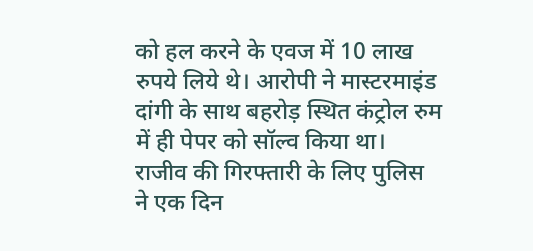को हल करने के एवज में 10 लाख रुपये लिये थे। आरोपी ने मास्टरमाइंड दांगी के साथ बहरोड़ स्थित कंट्रोल रुम में ही पेपर को सॉल्व किया था। राजीव की गिरफ्तारी के लिए पुलिस ने एक दिन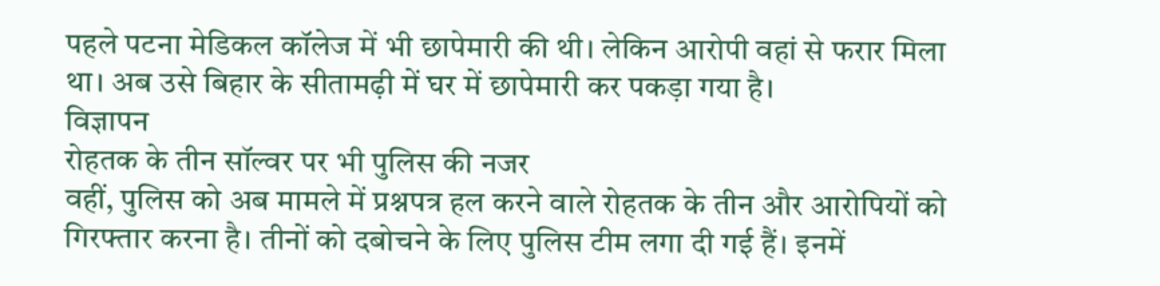पहले पटना मेडिकल कॉलेज में भी छापेमारी की थी। लेकिन आरोपी वहां से फरार मिला था। अब उसे बिहार के सीतामढ़ी में घर में छापेमारी कर पकड़ा गया है।
विज्ञापन
रोहतक के तीन सॉल्वर पर भी पुलिस की नजर
वहीं, पुलिस को अब मामले में प्रश्नपत्र हल करने वाले रोहतक के तीन और आरोपियों को गिरफ्तार करना है। तीनों को दबोचने के लिए पुलिस टीम लगा दी गई हैं। इनमें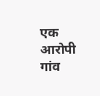एक आरोपी गांव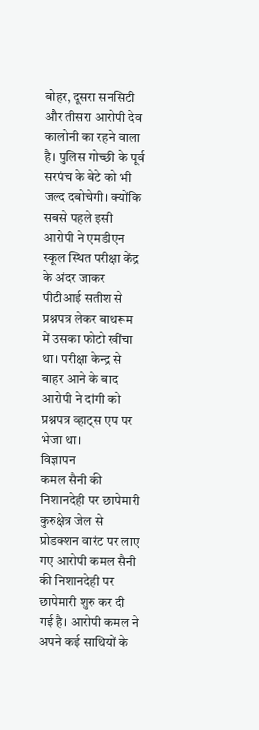बोहर, दूसरा सनसिटी और तीसरा आरोपी देव कालोनी का रहने वाला है। पुलिस गोच्छी के पूर्व सरपंच के बेटे को भी जल्द दबोचेगी। क्योंकि सबसे पहले इसी आरोपी ने एमडीएन स्कूल स्थित परीक्षा केंद्र के अंदर जाकर पीटीआई सतीश से प्रश्नपत्र लेकर बाथरूम में उसका फोटो खींचा था। परीक्षा केन्द्र से बाहर आने के बाद आरोपी ने दांगी को प्रश्नपत्र व्हाट्स एप पर भेजा था।
विज्ञापन
कमल सैनी की निशानदेही पर छापेमारी
कुरुक्षेत्र जेल से प्रोडक्शन वारंट पर लाए गए आरोपी कमल सैनी की निशानदेही पर छापेमारी शुरु कर दी गई है। आरोपी कमल ने अपने कई साथियों के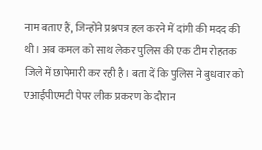नाम बताए हैं, जिन्होंने प्रश्नपत्र हल करने में दांगी की मदद की थी। अब कमल को साथ लेकर पुलिस की एक टीम रोहतक जिले में छापेमारी कर रही है। बता दें कि पुलिस ने बुधवार को एआईपीएमटी पेपर लीक प्रकरण के दौरान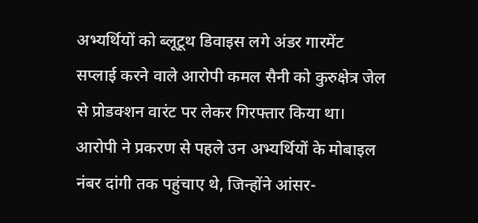अभ्यर्थियों को ब्लूटूथ डिवाइस लगे अंडर गारमेंट सप्लाई करने वाले आरोपी कमल सैनी को कुरुक्षेत्र जेल से प्रोडक्शन वारंट पर लेकर गिरफ्तार किया था। आरोपी ने प्रकरण से पहले उन अभ्यर्थियों के मोबाइल नंबर दांगी तक पहुंचाए थे, जिन्होंने आंसर-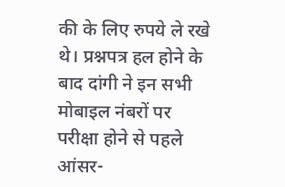की के लिए रुपये ले रखे थे। प्रश्नपत्र हल होने के बाद दांगी ने इन सभी मोबाइल नंबरों पर परीक्षा होने से पहले आंसर-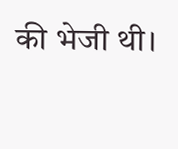की भेजी थी।